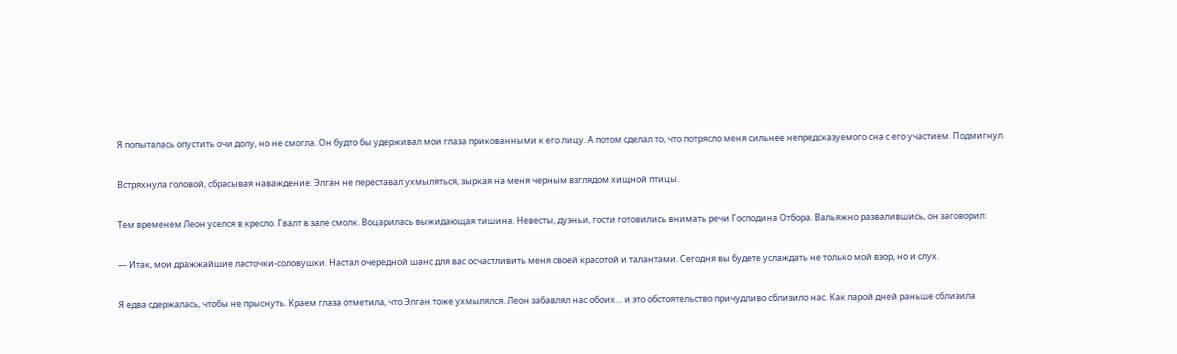Я попыталась опустить очи долу, но не смогла. Он будто бы удерживал мои глаза прикованными к его лицу. А потом сделал то, что потрясло меня сильнее непредсказуемого сна с его участием. Подмигнул.

Встряхнула головой, сбрасывая наваждение. Элган не переставал ухмыляться, зыркая на меня черным взглядом хищной птицы.

Тем временем Леон уселся в кресло. Гвалт в зале смолк. Воцарилась выжидающая тишина. Невесты, дуэньи, гости готовились внимать речи Господина Отбора. Вальяжно развалившись, он заговорил:

— Итак, мои дражжайшие ласточки-соловушки. Настал очередной шанс для вас осчастливить меня своей красотой и талантами. Сегодня вы будете услаждать не только мой взор, но и слух.

Я едва сдержалась, чтобы не прыснуть. Краем глаза отметила, что Элган тоже ухмылялся. Леон забавлял нас обоих… и это обстоятельство причудливо сблизило нас. Как парой дней раньше сблизила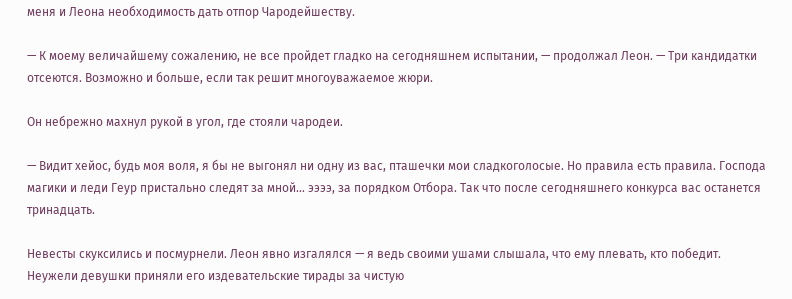меня и Леона необходимость дать отпор Чародейшеству.

— К моему величайшему сожалению, не все пройдет гладко на сегодняшнем испытании, — продолжал Леон. — Три кандидатки отсеются. Возможно и больше, если так решит многоуважаемое жюри.

Он небрежно махнул рукой в угол, где стояли чародеи.

— Видит хейос, будь моя воля, я бы не выгонял ни одну из вас, пташечки мои сладкоголосые. Но правила есть правила. Господа магики и леди Геур пристально следят за мной… ээээ, за порядком Отбора. Так что после сегодняшнего конкурса вас останется тринадцать.

Невесты скуксились и посмурнели. Леон явно изгалялся — я ведь своими ушами слышала, что ему плевать, кто победит. Неужели девушки приняли его издевательские тирады за чистую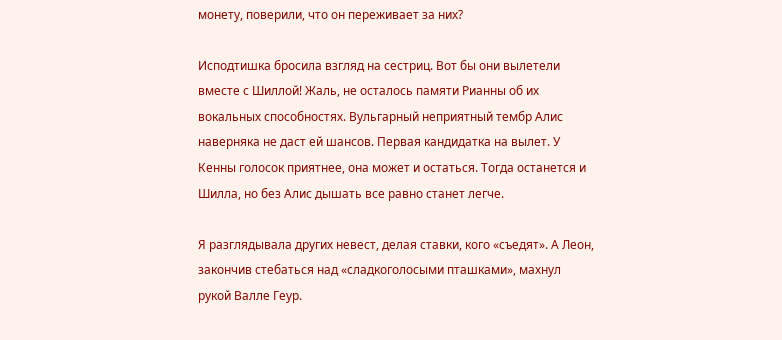монету, поверили, что он переживает за них?

Исподтишка бросила взгляд на сестриц. Вот бы они вылетели вместе с Шиллой! Жаль, не осталось памяти Рианны об их вокальных способностях. Вульгарный неприятный тембр Алис наверняка не даст ей шансов. Первая кандидатка на вылет. У Кенны голосок приятнее, она может и остаться. Тогда останется и Шилла, но без Алис дышать все равно станет легче.

Я разглядывала других невест, делая ставки, кого «съедят». А Леон, закончив стебаться над «сладкоголосыми пташками», махнул рукой Валле Геур.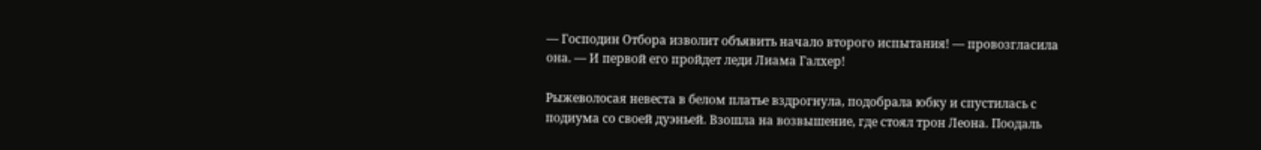— Господин Отбора изволит объявить начало второго испытания! — провозгласила она. — И первой его пройдет леди Лиама Галхер!

Рыжеволосая невеста в белом платье вздрогнула, подобрала юбку и спустилась с подиума со своей дуэньей. Взошла на возвышение, где стоял трон Леона. Поодаль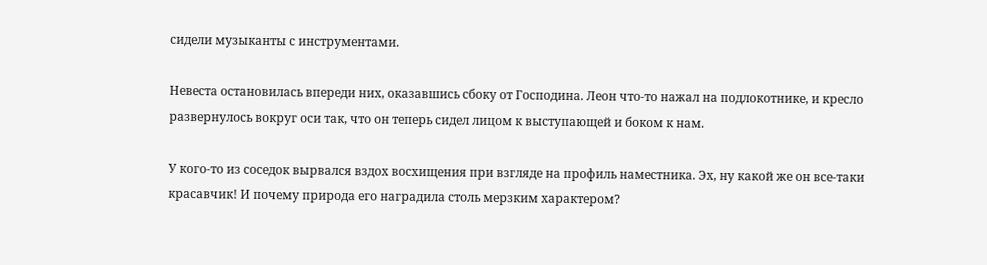сидели музыканты с инструментами.

Невеста остановилась впереди них, оказавшись сбоку от Господина. Леон что-то нажал на подлокотнике, и кресло развернулось вокруг оси так, что он теперь сидел лицом к выступающей и боком к нам.

У кого-то из соседок вырвался вздох восхищения при взгляде на профиль наместника. Эх, ну какой же он все-таки красавчик! И почему природа его наградила столь мерзким характером?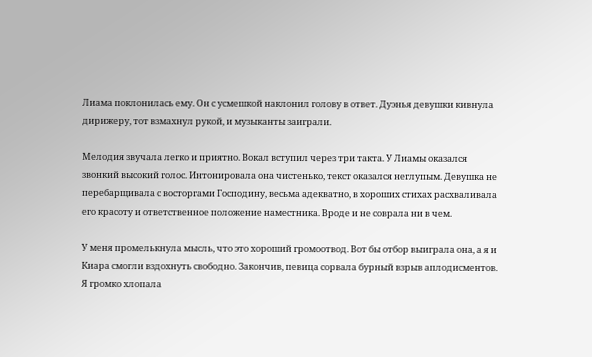Лиама поклонилась ему. Он с усмешкой наклонил голову в ответ. Дуэнья девушки кивнула дирижеру, тот взмахнул рукой, и музыканты заиграли.

Мелодия звучала легко и приятно. Вокал вступил через три такта. У Лиамы оказался звонкий высокий голос. Интонировала она чистенько, текст оказался неглупым. Девушка не перебарщивала с восторгами Господину, весьма адекватно, в хороших стихах расхваливала его красоту и ответственное положение наместника. Вроде и не соврала ни в чем.

У меня промелькнула мысль, что это хороший громоотвод. Вот бы отбор выиграла она, а я и Киара смогли вздохнуть свободно. Закончив, певица сорвала бурный взрыв аплодисментов. Я громко хлопала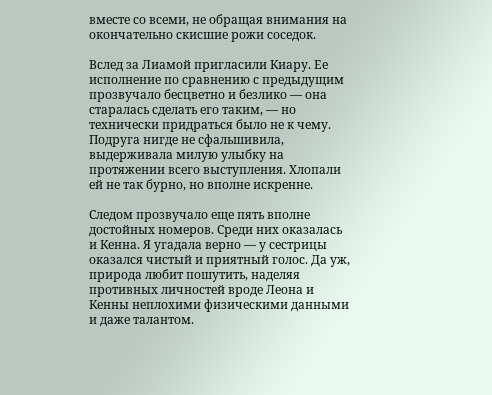вместе со всеми, не обращая внимания на окончательно скисшие рожи соседок.

Вслед за Лиамой пригласили Киару. Ее исполнение по сравнению с предыдущим прозвучало бесцветно и безлико — она старалась сделать его таким, — но технически придраться было не к чему. Подруга нигде не сфальшивила, выдерживала милую улыбку на протяжении всего выступления. Хлопали ей не так бурно, но вполне искренне.

Следом прозвучало еще пять вполне достойных номеров. Среди них оказалась и Кенна. Я угадала верно — у сестрицы оказался чистый и приятный голос. Да уж, природа любит пошутить, наделяя противных личностей вроде Леона и Кенны неплохими физическими данными и даже талантом.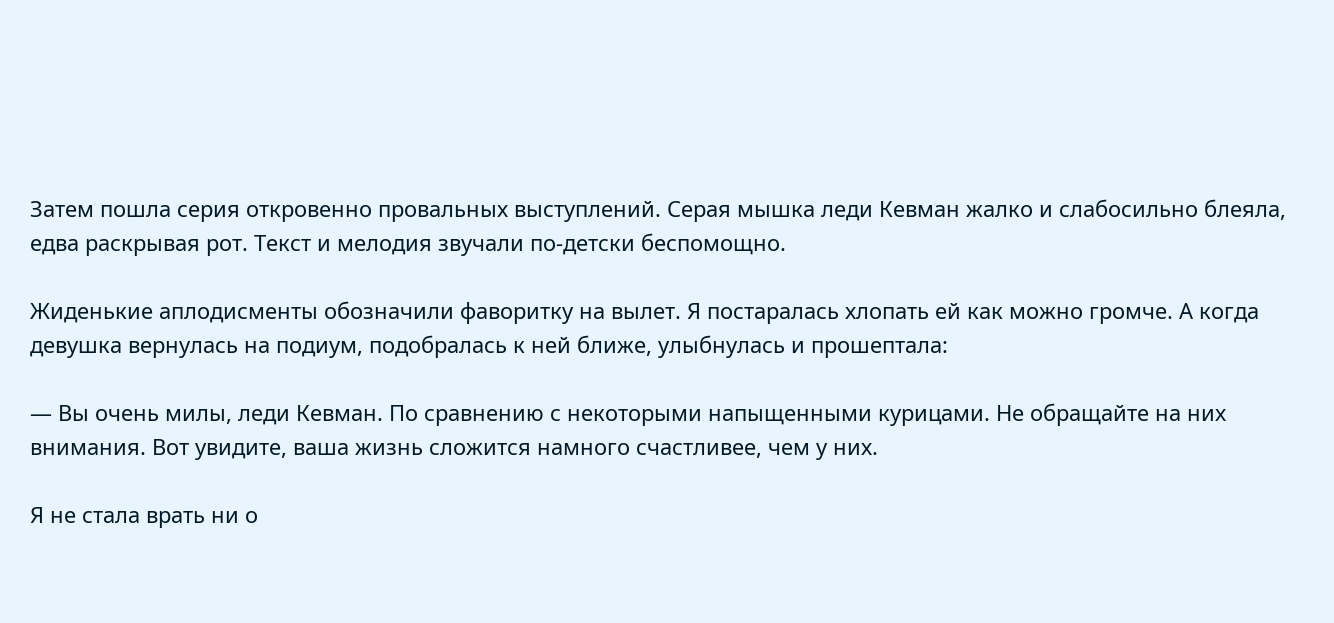Затем пошла серия откровенно провальных выступлений. Серая мышка леди Кевман жалко и слабосильно блеяла, едва раскрывая рот. Текст и мелодия звучали по-детски беспомощно.

Жиденькие аплодисменты обозначили фаворитку на вылет. Я постаралась хлопать ей как можно громче. А когда девушка вернулась на подиум, подобралась к ней ближе, улыбнулась и прошептала:

— Вы очень милы, леди Кевман. По сравнению с некоторыми напыщенными курицами. Не обращайте на них внимания. Вот увидите, ваша жизнь сложится намного счастливее, чем у них.

Я не стала врать ни о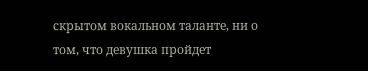скрытом вокальном таланте, ни о том, что девушка пройдет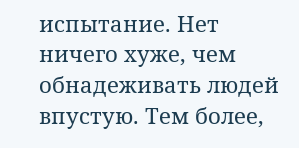испытание. Нет ничего хуже, чем обнадеживать людей впустую. Тем более,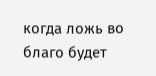когда ложь во благо будет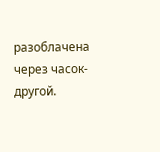разоблачена через часок-другой.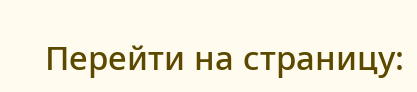Перейти на страницу: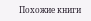Похожие книги